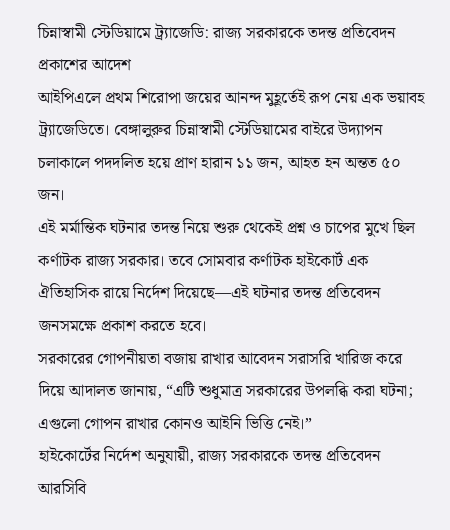চিন্নাস্বামী স্টেডিয়ামে ট্র্যাজেডি: রাজ্য সরকারকে তদন্ত প্রতিবেদন প্রকাশের আদেশ
আইপিএলে প্রথম শিরোপা জয়ের আনন্দ মুহূর্তেই রূপ নেয় এক ভয়াবহ ট্র্যাজেডিতে। বেঙ্গালুরুর চিন্নাস্বামী স্টেডিয়ামের বাইরে উদ্যাপন চলাকালে পদদলিত হয়ে প্রাণ হারান ১১ জন, আহত হন অন্তত ৫০ জন।
এই মর্মান্তিক ঘটনার তদন্ত নিয়ে শুরু থেকেই প্রশ্ন ও চাপের মুখে ছিল কর্ণাটক রাজ্য সরকার। তবে সোমবার কর্ণাটক হাইকোর্ট এক ঐতিহাসিক রায়ে নির্দেশ দিয়েছে—এই ঘটনার তদন্ত প্রতিবেদন জনসমক্ষে প্রকাশ করতে হবে।
সরকারের গোপনীয়তা বজায় রাখার আবেদন সরাসরি খারিজ করে দিয়ে আদালত জানায়, “এটি শুধুমাত্র সরকারের উপলব্ধি করা ঘটনা; এগুলো গোপন রাখার কোনও আইনি ভিত্তি নেই।”
হাইকোর্টের নির্দেশ অনুযায়ী, রাজ্য সরকারকে তদন্ত প্রতিবেদন আরসিবি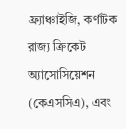ফ্র্যাঞ্চাইজি, কর্ণাটক রাজ্য ক্রিকেট অ্যাসোসিয়েশন (কেএসসিএ), এবং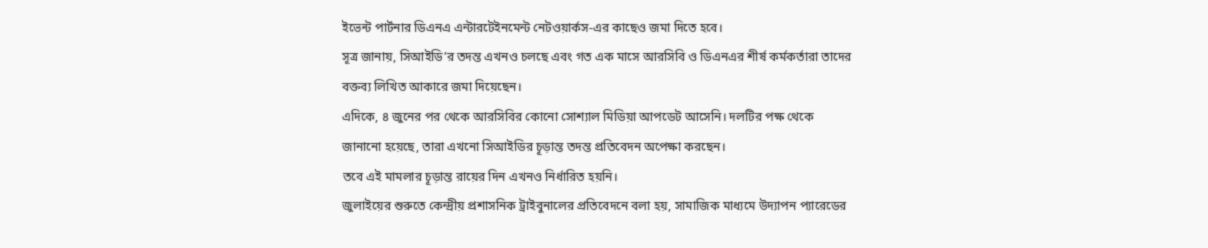ইভেন্ট পার্টনার ডিএনএ এন্টারটেইনমেন্ট নেটওয়ার্কস-এর কাছেও জমা দিতে হবে।
সূত্র জানায়, সিআইডি’র তদন্ত এখনও চলছে এবং গত এক মাসে আরসিবি ও ডিএনএর শীর্ষ কর্মকর্তারা তাদের বক্তব্য লিখিত আকারে জমা দিয়েছেন।
এদিকে, ৪ জুনের পর থেকে আরসিবির কোনো সোশ্যাল মিডিয়া আপডেট আসেনি। দলটির পক্ষ থেকে জানানো হয়েছে, তারা এখনো সিআইডির চূড়ান্ত তদন্ত প্রতিবেদন অপেক্ষা করছেন।
তবে এই মামলার চূড়ান্ত রায়ের দিন এখনও নির্ধারিত হয়নি।
জুলাইয়ের শুরুতে কেন্দ্রীয় প্রশাসনিক ট্রাইবুনালের প্রতিবেদনে বলা হয়, সামাজিক মাধ্যমে উদ্যাপন প্যারেডের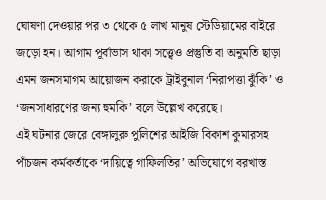ঘোষণা দেওয়ার পর ৩ থেকে ৫ লাখ মানুষ স্টেডিয়ামের বাইরে জড়ো হন। আগাম পূর্বাভাস থাকা সত্ত্বেও প্রস্তুতি বা অনুমতি ছাড়া এমন জনসমাগম আয়োজন করাকে ট্রাইবুনাল ‘নিরাপত্তা ঝুঁকি’ ও ‘জনসাধারণের জন্য হুমকি’ বলে উল্লেখ করেছে।
এই ঘটনার জেরে বেঙ্গালুরু পুলিশের আইজি বিকাশ কুমারসহ পাঁচজন কর্মকর্তাকে ‘দায়িত্বে গাফিলতির’ অভিযোগে বরখাস্ত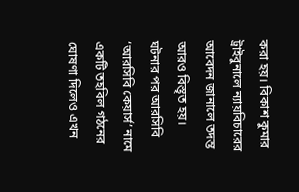করা হয়। বিকাশ কুমার ট্রাইবুনালে ন্যায়বিচারের আবেদন জানালে তদন্ত আরও বিস্তৃত হয়।
ঘটনার পর আরসিবি ‘আরসিবি কেয়ার্স’ নামে একটি তহবিল গঠনের ঘোষণা দিলেও এখন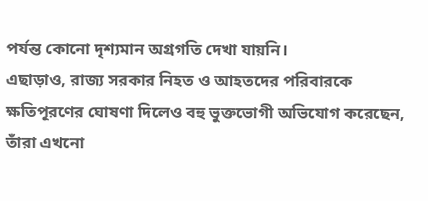পর্যন্ত কোনো দৃশ্যমান অগ্রগতি দেখা যায়নি।
এছাড়াও, রাজ্য সরকার নিহত ও আহতদের পরিবারকে ক্ষতিপূরণের ঘোষণা দিলেও বহু ভুক্তভোগী অভিযোগ করেছেন, তাঁরা এখনো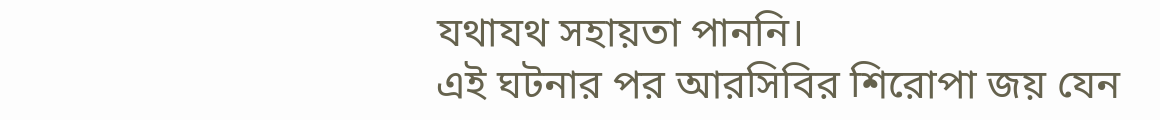যথাযথ সহায়তা পাননি।
এই ঘটনার পর আরসিবির শিরোপা জয় যেন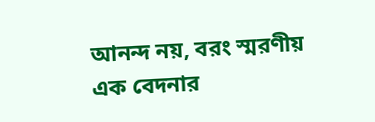আনন্দ নয়, বরং স্মরণীয় এক বেদনার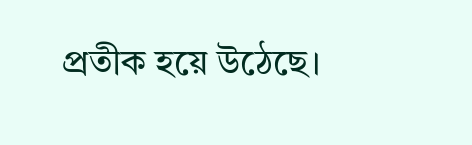প্রতীক হয়ে উঠেছে।